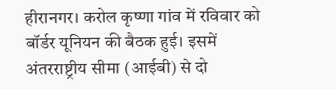हीरानगर। करोल कृष्णा गांव में रविवार को बॉर्डर यूनियन की बैठक हुई। इसमें अंतरराष्ट्रीय सीमा (आईबी) से दो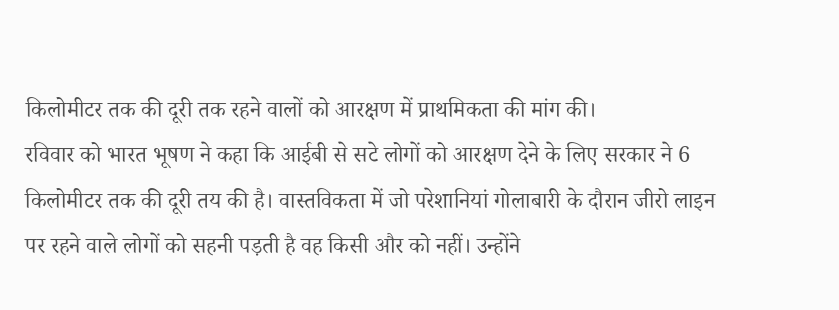किलोमीटर तक की दूरी तक रहने वालों को आरक्षण में प्राथमिकता की मांग की।
रविवार को भारत भूषण ने कहा कि आईबी से सटे लोगों को आरक्षण देने के लिए सरकार ने 6 किलोमीटर तक की दूरी तय की है। वास्तविकता में जो परेशानियां गोलाबारी के दौरान जीरो लाइन पर रहने वाले लोगों को सहनी पड़ती है वह किसी और को नहीं। उन्होंने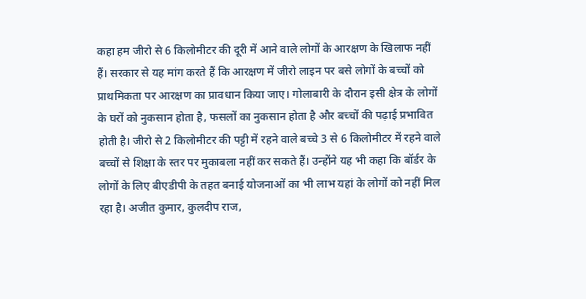कहा हम जीरो से 6 किलोमीटर की दूरी में आने वाले लोगों के आरक्षण के खिलाफ नहीं हैं। सरकार से यह मांग करते हैं कि आरक्षण में जीरो लाइन पर बसे लोगों के बच्चों को प्राथमिकता पर आरक्षण का प्रावधान किया जाए। गोलाबारी के दौरान इसी क्षेत्र के लोगों के घरों को नुकसान होता है, फसलों का नुकसान होता है और बच्चों की पढ़ाई प्रभावित होती है। जीरो से 2 किलोमीटर की पट्टी में रहने वाले बच्चे 3 से 6 किलोमीटर में रहने वाले बच्चों से शिक्षा के स्तर पर मुकाबला नहीं कर सकते हैं। उन्होंने यह भी कहा कि बॉर्डर के लोगों के लिए बीएडीपी के तहत बनाई योजनाओं का भी लाभ यहां के लोगों को नहीं मिल रहा है। अजीत कुमार, कुलदीप राज,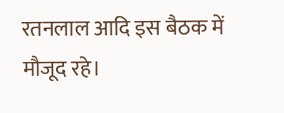रतनलाल आदि इस बैठक में मौजूद रहे।